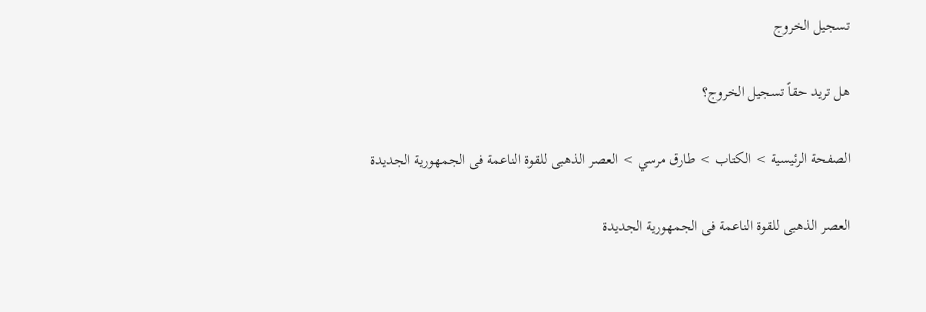تسجيل الخروج

هل تريد حقاً تسجيل الخروج؟

الصفحة الرئيسية > الكتاب > طارق مرسي > العصر الذهبى للقوة الناعمة فى الجمهورية الجديدة

العصر الذهبى للقوة الناعمة فى الجمهورية الجديدة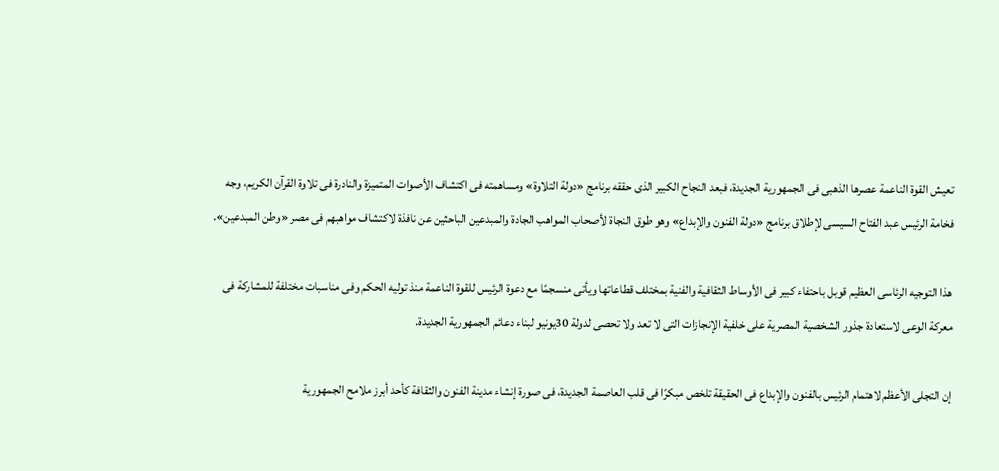تعيش القوة الناعمة عصرها الذهبى فى الجمهورية الجديدة، فبعد النجاح الكبير الذى حققه برنامج «دولة التلاوة» ومساهمته فى اكتشاف الأصوات المتميزة والنادرة فى تلاوة القرآن الكريم، وجه فخامة الرئيس عبد الفتاح السيسى لإطلاق برنامج «دولة الفنون والإبداع» وهو طوق النجاة لأصحاب المواهب الجادة والمبدعين الباحثين عن نافذة لاكتشاف مواهبهم فى مصر «وطن المبدعين».

هذا التوجيه الرئاسى العظيم قوبل باحتفاء كبير فى الأوساط الثقافية والفنية بمختلف قطاعاتها ويأتى منسجمًا مع دعوة الرئيس للقوة الناعمة منذ توليه الحكم وفى مناسبات مختلفة للمشاركة فى معركة الوعى لاستعادة جذور الشخصية المصرية على خلفية الإنجازات التى لا تعد ولا تحصى لدولة 30يونيو لبناء دعائم الجمهورية الجديدة.

إن التجلى الأعظم لاهتمام الرئيس بالفنون والإبداع فى الحقيقة تلخص مبكرًا فى قلب العاصمة الجديدة، فى صورة إنشاء مدينة الفنون والثقافة كأحد أبرز ملامح الجمهورية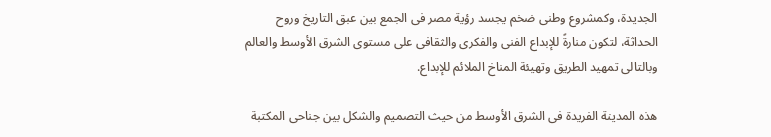الجديدة، وكمشروع وطنى ضخم يجسد رؤية مصر فى الجمع بين عبق التاريخ وروح الحداثة، لتكون منارةً للإبداع الفنى والفكرى والثقافى على مستوى الشرق الأوسط والعالم وبالتالى تمهيد الطريق وتهيئة المناخ الملائم للإبداع.

هذه المدينة الفريدة فى الشرق الأوسط من حيث التصميم والشكل بين جناحى المكتبة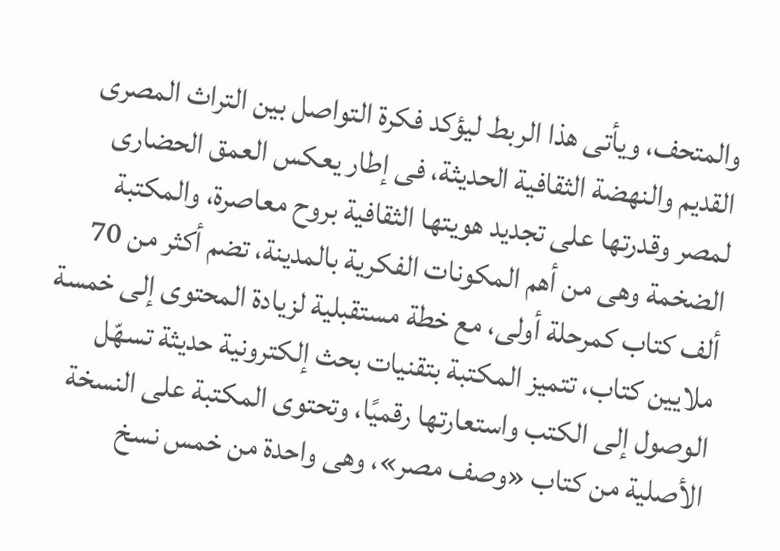والمتحف، ويأتى هذا الربط ليؤكد فكرة التواصل بين التراث المصرى القديم والنهضة الثقافية الحديثة، فى إطار يعكس العمق الحضارى لمصر وقدرتها على تجديد هويتها الثقافية بروح معاصرة، والمكتبة الضخمة وهى من أهم المكونات الفكرية بالمدينة، تضم أكثر من 70 ألف كتاب كمرحلة أولى، مع خطة مستقبلية لزيادة المحتوى إلى خمسة ملايين كتاب، تتميز المكتبة بتقنيات بحث إلكترونية حديثة تسهّل الوصول إلى الكتب واستعارتها رقميًا، وتحتوى المكتبة على النسخة الأصلية من كتاب «وصف مصر»، وهى واحدة من خمس نسخ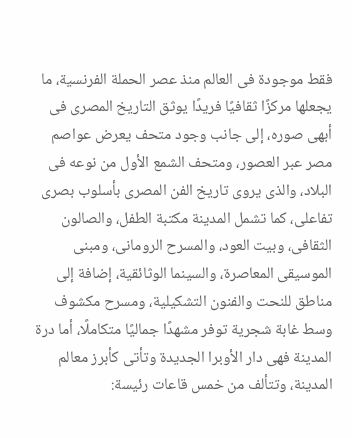فقط موجودة فى العالم منذ عصر الحملة الفرنسية، ما يجعلها مركزًا ثقافيًا فريدًا يوثق التاريخ المصرى فى أبهى صوره، إلى جانب وجود متحف يعرض عواصم مصر عبر العصور، ومتحف الشمع الأول من نوعه فى البلاد، والذى يروى تاريخ الفن المصرى بأسلوب بصرى تفاعلى، كما تشمل المدينة مكتبة الطفل، والصالون الثقافى، وبيت العود، والمسرح الرومانى، ومبنى الموسيقى المعاصرة، والسينما الوثائقية، إضافة إلى مناطق للنحت والفنون التشكيلية، ومسرح مكشوف وسط غابة شجرية توفر مشهدًا جماليًا متكاملًا، أما درة المدينة فهى دار الأوبرا الجديدة وتأتى كأبرز معالم المدينة، وتتألف من خمس قاعات رئيسة: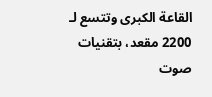القاعة الكبرى وتتسع لـ 2200 مقعد، بتقنيات صوت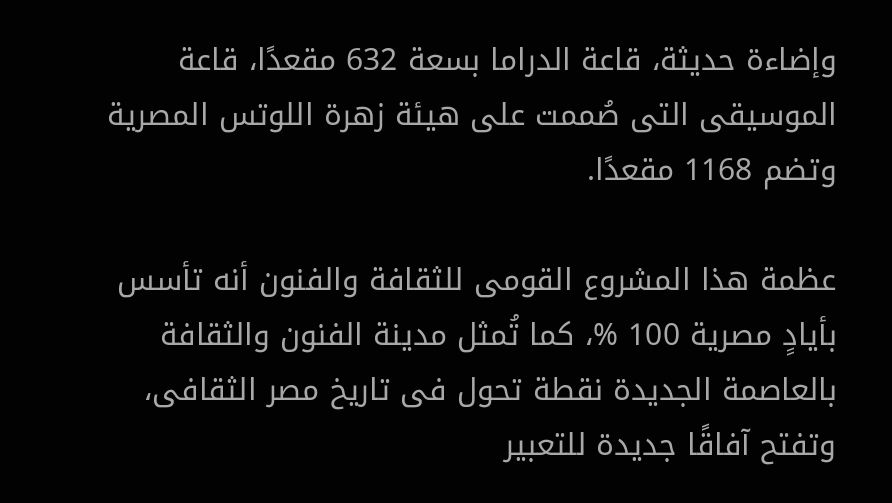وإضاءة حديثة، قاعة الدراما بسعة 632 مقعدًا، قاعة الموسيقى التى صُممت على هيئة زهرة اللوتس المصرية وتضم 1168 مقعدًا.

عظمة هذا المشروع القومى للثقافة والفنون أنه تأسس بأيادٍ مصرية 100 %، كما تُمثل مدينة الفنون والثقافة بالعاصمة الجديدة نقطة تحول فى تاريخ مصر الثقافى، وتفتح آفاقًا جديدة للتعبير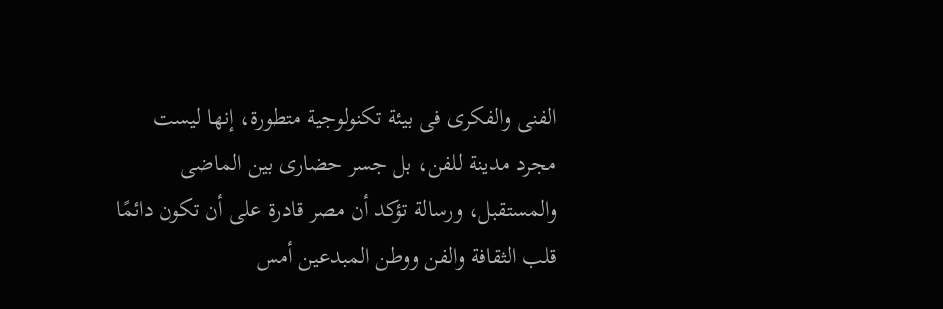الفنى والفكرى فى بيئة تكنولوجية متطورة، إنها ليست مجرد مدينة للفن، بل جسر حضارى بين الماضى والمستقبل، ورسالة تؤكد أن مصر قادرة على أن تكون دائمًا قلب الثقافة والفن ووطن المبدعين أمس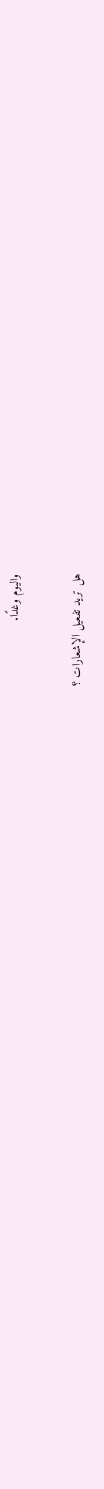واليوم وغدًا.

هل تريد تفعيل الإشعارات ؟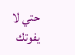حتي لا يفوتك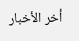أخر الأخبار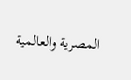المصرية والعالمية